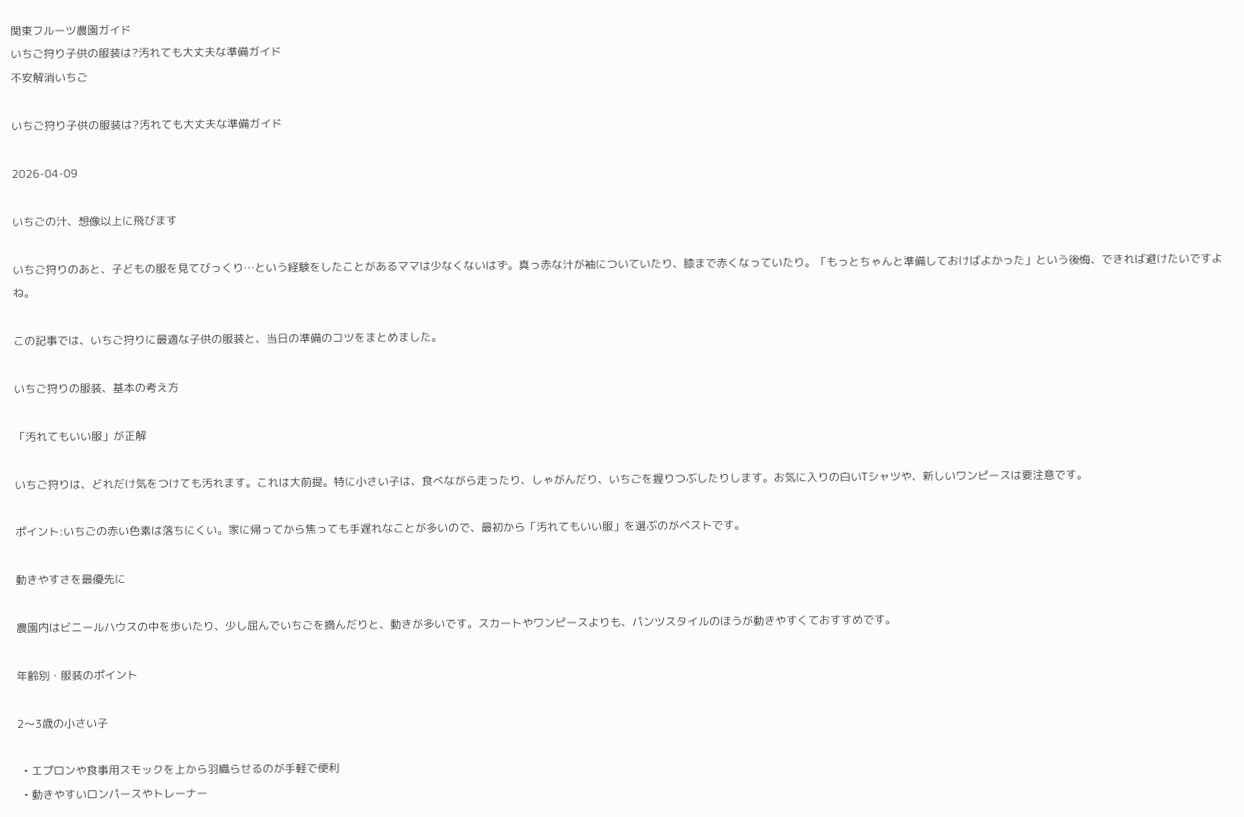関東フルーツ農園ガイド
いちご狩り子供の服装は?汚れても大丈夫な準備ガイド
不安解消いちご

いちご狩り子供の服装は?汚れても大丈夫な準備ガイド

2026-04-09

いちごの汁、想像以上に飛びます

いちご狩りのあと、子どもの服を見てびっくり…という経験をしたことがあるママは少なくないはず。真っ赤な汁が袖についていたり、膝まで赤くなっていたり。「もっとちゃんと準備しておけばよかった」という後悔、できれば避けたいですよね。

この記事では、いちご狩りに最適な子供の服装と、当日の準備のコツをまとめました。

いちご狩りの服装、基本の考え方

「汚れてもいい服」が正解

いちご狩りは、どれだけ気をつけても汚れます。これは大前提。特に小さい子は、食べながら走ったり、しゃがんだり、いちごを握りつぶしたりします。お気に入りの白いTシャツや、新しいワンピースは要注意です。

ポイント:いちごの赤い色素は落ちにくい。家に帰ってから焦っても手遅れなことが多いので、最初から「汚れてもいい服」を選ぶのがベストです。

動きやすさを最優先に

農園内はビニールハウスの中を歩いたり、少し屈んでいちごを摘んだりと、動きが多いです。スカートやワンピースよりも、パンツスタイルのほうが動きやすくておすすめです。

年齢別・服装のポイント

2〜3歳の小さい子

  • エプロンや食事用スモックを上から羽織らせるのが手軽で便利
  • 動きやすいロンパースやトレーナー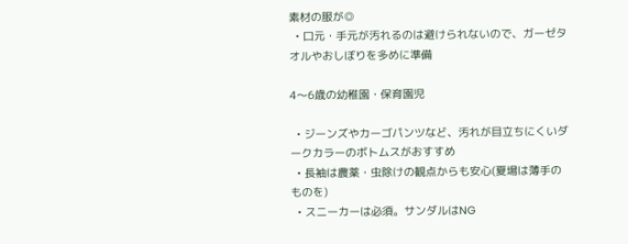素材の服が◎
  • 口元・手元が汚れるのは避けられないので、ガーゼタオルやおしぼりを多めに準備

4〜6歳の幼稚園・保育園児

  • ジーンズやカーゴパンツなど、汚れが目立ちにくいダークカラーのボトムスがおすすめ
  • 長袖は農薬・虫除けの観点からも安心(夏場は薄手のものを)
  • スニーカーは必須。サンダルはNG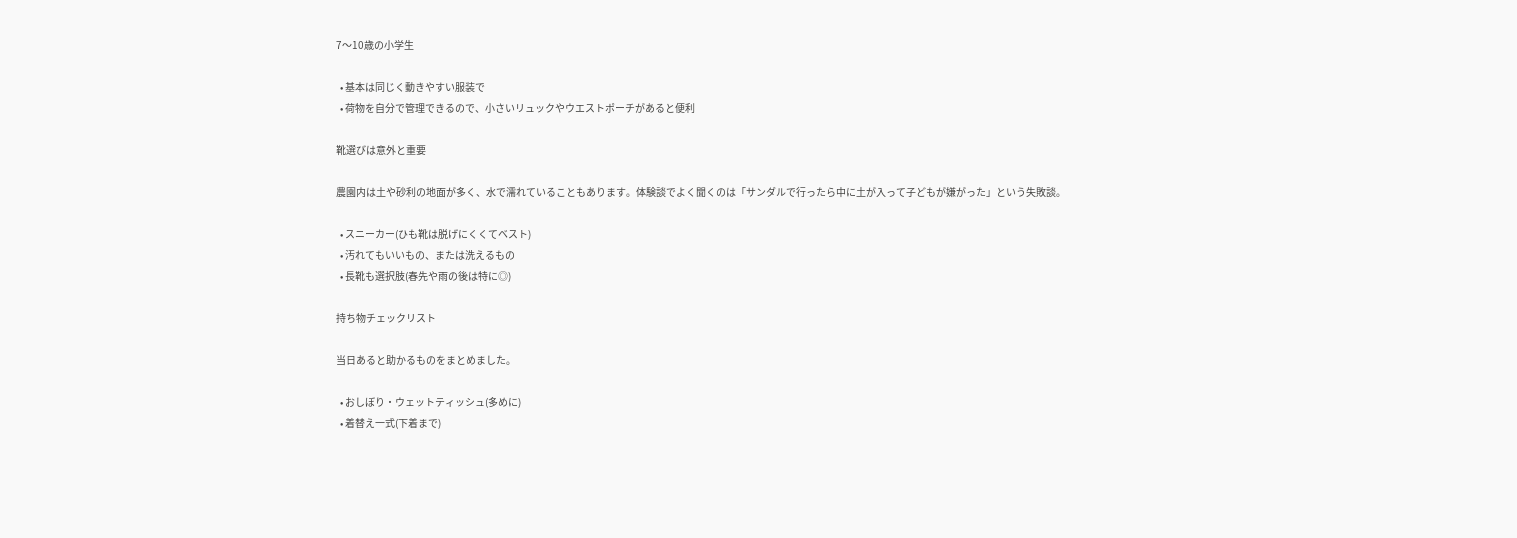7〜10歳の小学生

  • 基本は同じく動きやすい服装で
  • 荷物を自分で管理できるので、小さいリュックやウエストポーチがあると便利

靴選びは意外と重要

農園内は土や砂利の地面が多く、水で濡れていることもあります。体験談でよく聞くのは「サンダルで行ったら中に土が入って子どもが嫌がった」という失敗談。

  • スニーカー(ひも靴は脱げにくくてベスト)
  • 汚れてもいいもの、または洗えるもの
  • 長靴も選択肢(春先や雨の後は特に◎)

持ち物チェックリスト

当日あると助かるものをまとめました。

  • おしぼり・ウェットティッシュ(多めに)
  • 着替え一式(下着まで)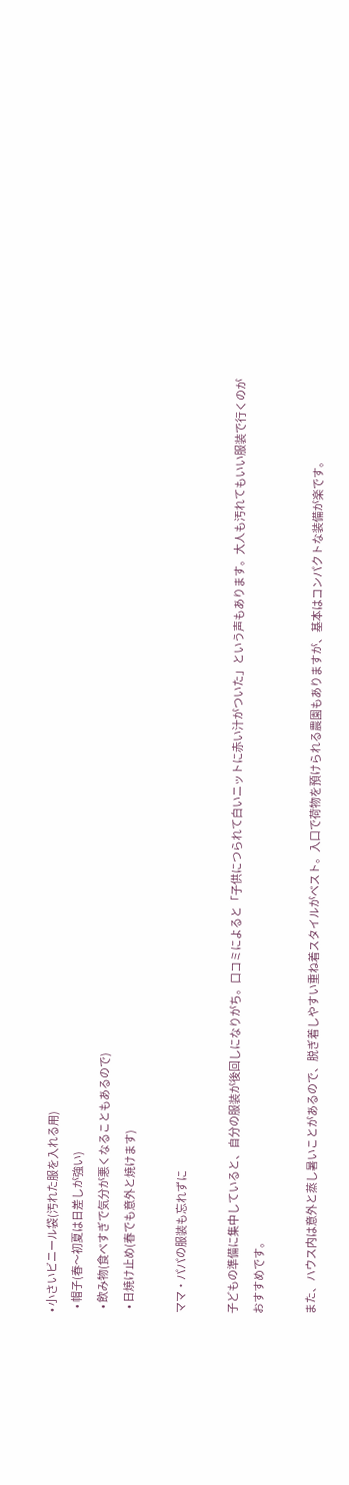• 小さいビニール袋(汚れた服を入れる用)
  • 帽子(春〜初夏は日差しが強い)
  • 飲み物(食べすぎで気分が悪くなることもあるので)
  • 日焼け止め(春でも意外と焼けます)

ママ・パパの服装も忘れずに

子どもの準備に集中していると、自分の服装が後回しになりがち。口コミによると「子供につられて白いニットに赤い汁がついた」という声もあります。大人も汚れてもいい服装で行くのがおすすめです。

また、ハウス内は意外と蒸し暑いことがあるので、脱ぎ着しやすい重ね着スタイルがベスト。入口で荷物を預けられる農園もありますが、基本はコンパクトな装備が楽です。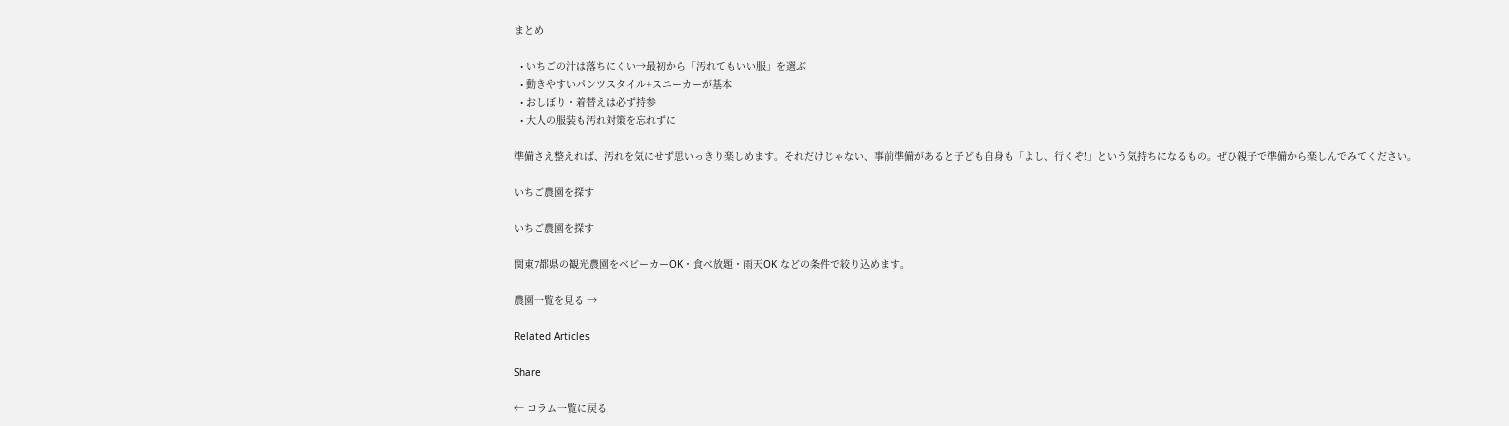まとめ

  • いちごの汁は落ちにくい→最初から「汚れてもいい服」を選ぶ
  • 動きやすいパンツスタイル+スニーカーが基本
  • おしぼり・着替えは必ず持参
  • 大人の服装も汚れ対策を忘れずに

準備さえ整えれば、汚れを気にせず思いっきり楽しめます。それだけじゃない、事前準備があると子ども自身も「よし、行くぞ!」という気持ちになるもの。ぜひ親子で準備から楽しんでみてください。

いちご農園を探す

いちご農園を探す

関東7都県の観光農園をベビーカーOK・食べ放題・雨天OK などの条件で絞り込めます。

農園一覧を見る →

Related Articles

Share

← コラム一覧に戻る